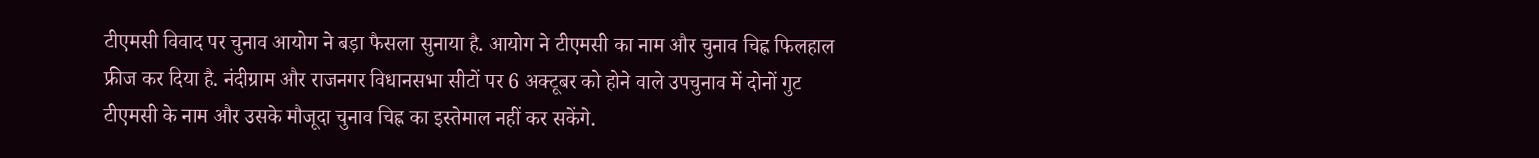टीएमसी विवाद पर चुनाव आयोग ने बड़ा फैसला सुनाया है. आयोग ने टीएमसी का नाम और चुनाव चिह्न फिलहाल फ्रीज कर दिया है. नंदीग्राम और राजनगर विधानसभा सीटों पर 6 अक्टूबर को होने वाले उपचुनाव में दोनों गुट टीएमसी के नाम और उसके मौजूदा चुनाव चिह्न का इस्तेमाल नहीं कर सकेंगे.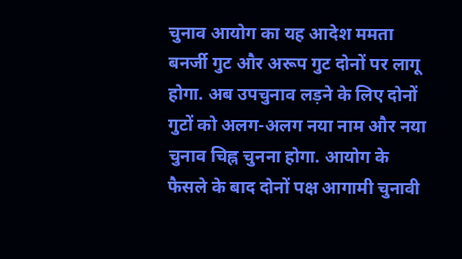चुनाव आयोग का यह आदेश ममता बनर्जी गुट और अरूप गुट दोनों पर लागू होगा. अब उपचुनाव लड़ने के लिए दोनों गुटों को अलग-अलग नया नाम और नया चुनाव चिह्न चुनना होगा. आयोग के फैसले के बाद दोनों पक्ष आगामी चुनावी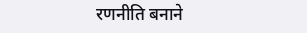रणनीति बनाने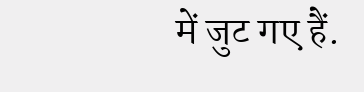में जुट गए हैं.